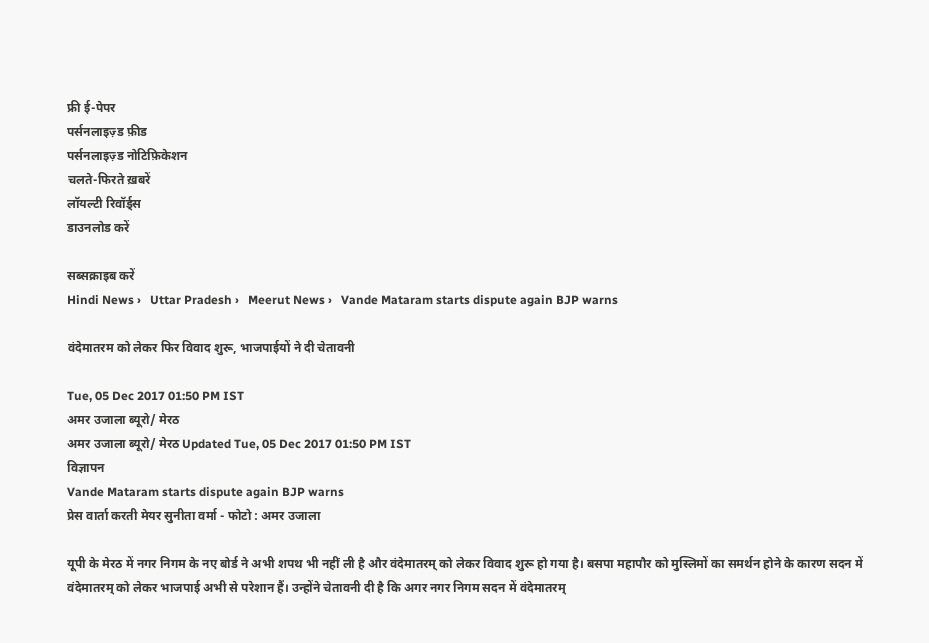फ्री ई-पेपर
पर्सनलाइज़्ड फ़ीड
पर्सनलाइज़्ड नोटिफ़िकेशन
चलते-फिरते ख़बरें
लॉयल्टी रिवॉर्ड्स
डाउनलोड करें

सब्सक्राइब करें
Hindi News ›   Uttar Pradesh ›   Meerut News ›   Vande Mataram starts dispute again BJP warns

वंदेमातरम को लेकर फिर विवाद शुरू, भाजपाईयों ने दी चेतावनी

Tue, 05 Dec 2017 01:50 PM IST
अमर उजाला ब्यूरो/ मेरठ
अमर उजाला ब्यूरो/ मेरठ Updated Tue, 05 Dec 2017 01:50 PM IST
विज्ञापन
Vande Mataram starts dispute again BJP warns
प्रेस वार्ता करती मेयर सुनीता वर्मा - फोटो : अमर उजाला

यूपी के मेरठ में नगर निगम के नए बोर्ड ने अभी शपथ भी नहीं ली है और वंदेमातरम् को लेकर विवाद शुरू हो गया है। बसपा महापौर को मुस्लिमों का समर्थन होने के कारण सदन में वंदेमातरम् को लेकर भाजपाई अभी से परेशान हैं। उन्होंने चेतावनी दी है कि अगर नगर निगम सदन में वंदेमातरम्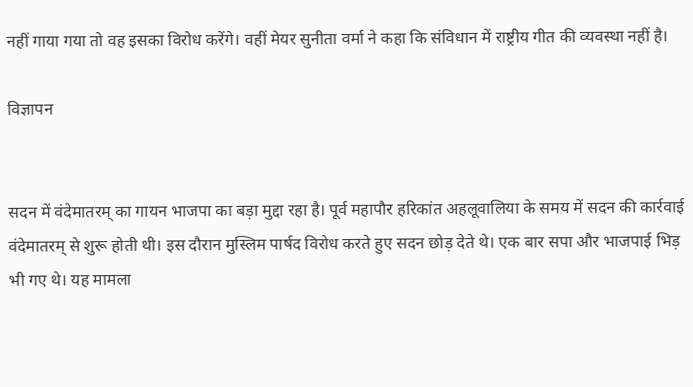नहीं गाया गया तो वह इसका विरोध करेंगे। वहीं मेयर सुनीता वर्मा ने कहा कि संविधान में राष्ट्रीय गीत की व्यवस्था नहीं है।

विज्ञापन


सदन में वंदेमातरम् का गायन भाजपा का बड़ा मुद्दा रहा है। पूर्व महापौर हरिकांत अहलूवालिया के समय में सदन की कार्रवाई वंदेमातरम् से शुरू होती थी। इस दौरान मुस्लिम पार्षद विरोध करते हुए सदन छोड़ देते थे। एक बार सपा और भाजपाई भिड़ भी गए थे। यह मामला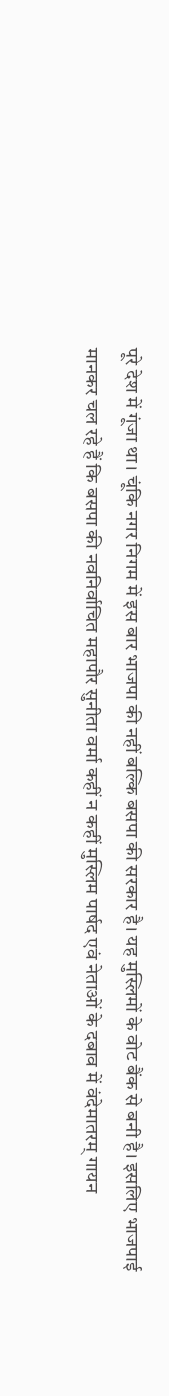पूरे देश में गूंजा था। चूंकि नगर निगम में इस बार भाजपा की नहीं बल्कि बसपा की सरकार है। यह मुस्लिमों के वोट बैंक से बनी है। इसलिए भाजपाई मानकर चल रहे हैं कि बसपा की नवनिर्वाचित महापौर सुनीता वर्मा कहीं न कहीं मुस्लिम पार्षद एवं नेताओं के दबाव में वंदेमातरम् गायन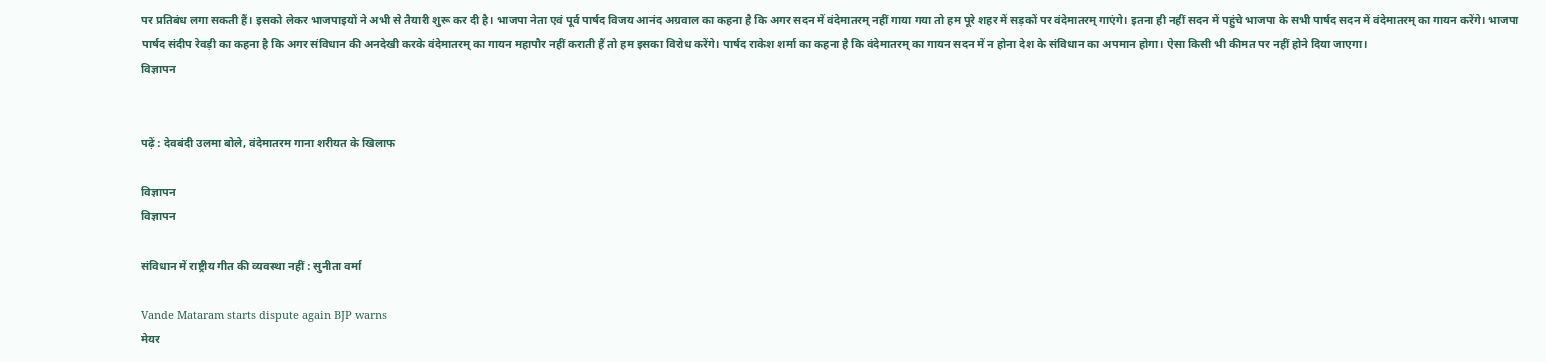पर प्रतिबंध लगा सकती हैं। इसको लेकर भाजपाइयों ने अभी से तैयारी शुरू कर दी है। भाजपा नेता एवं पूर्व पार्षद विजय आनंद अग्रवाल का कहना है कि अगर सदन में वंदेमातरम् नहीं गाया गया तो हम पूरे शहर में सड़कों पर वंदेमातरम् गाएंगे। इतना ही नहीं सदन में पहुंचे भाजपा के सभी पार्षद सदन में वंदेमातरम् का गायन करेंगे। भाजपा पार्षद संदीप रेवड़ी का कहना है कि अगर संविधान की अनदेखी करके वंदेमातरम् का गायन महापौर नहीं कराती हैं तो हम इसका विरोध करेंगे। पार्षद राकेश शर्मा का कहना है कि वंदेमातरम् का गायन सदन में न होना देश के संविधान का अपमान होगा। ऐसा किसी भी कीमत पर नहीं होने दिया जाएगा।
विज्ञापन


पढ़ें : देवबंदी उलमा बोले, वंदेमातरम गाना शरीयत के खिलाफ

विज्ञापन
विज्ञापन

संविधान में राष्ट्रीय गीत की व्यवस्था नहीं : सुनीता वर्मा

Vande Mataram starts dispute again BJP warns
मेयर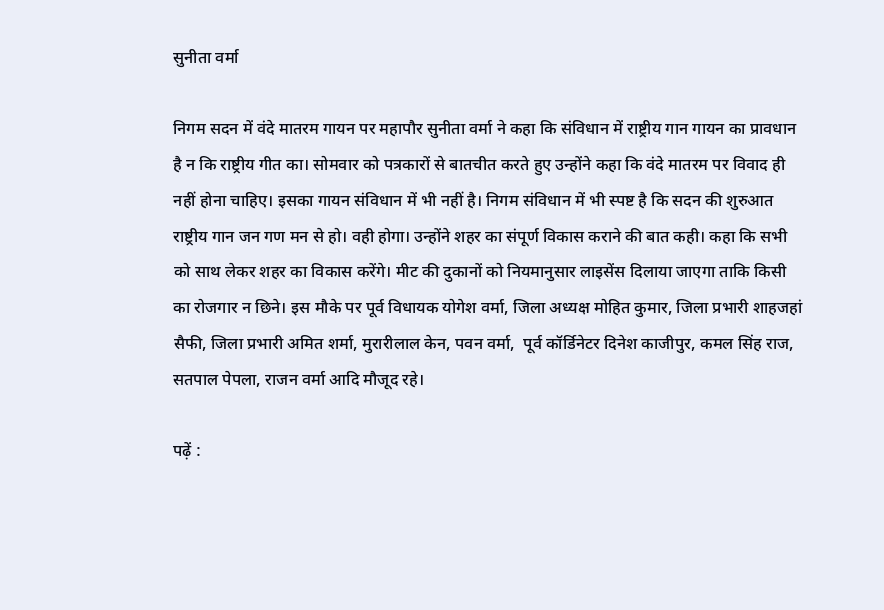सुनीता वर्मा

निगम सदन में वंदे मातरम गायन पर महापौर सुनीता वर्मा ने कहा कि संविधान में राष्ट्रीय गान गायन का प्रावधान है न कि राष्ट्रीय गीत का। सोमवार को पत्रकारों से बातचीत करते हुए उन्होंने कहा कि वंदे मातरम पर विवाद ही नहीं होना चाहिए। इसका गायन संविधान में भी नहीं है। निगम संविधान में भी स्पष्ट है कि सदन की शुरुआत राष्ट्रीय गान जन गण मन से हो। वही होगा। उन्होंने शहर का संपूर्ण विकास कराने की बात कही। कहा कि सभी को साथ लेकर शहर का विकास करेंगे। मीट की दुकानों को नियमानुसार लाइसेंस दिलाया जाएगा ताकि किसी का रोजगार न छिने। इस मौके पर पूर्व विधायक योगेश वर्मा, जिला अध्यक्ष मोहित कुमार, जिला प्रभारी शाहजहां सैफी, जिला प्रभारी अमित शर्मा, मुरारीलाल केन, पवन वर्मा,  पूर्व कॉर्डिनेटर दिनेश काजीपुर, कमल सिंह राज, सतपाल पेपला, राजन वर्मा आदि मौजूद रहे।

पढ़ें :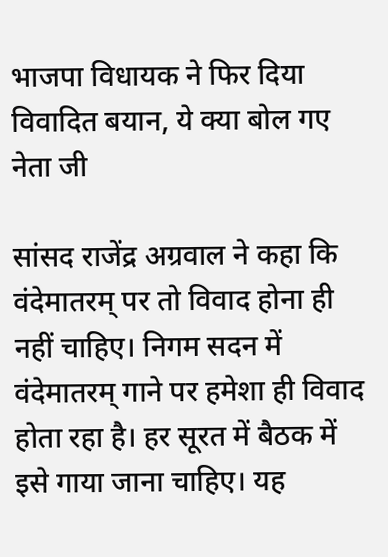भाजपा विधायक ने फिर दिया विवादित बयान, ये क्या बोल गए नेता जी

सांसद राजेंद्र अग्रवाल ने कहा कि वंदेमातरम् पर तो विवाद होना ही नहीं चाहिए। निगम सदन में वंदेमातरम् गाने पर हमेशा ही विवाद होता रहा है। हर सूरत में बैठक में इसे गाया जाना चाहिए। यह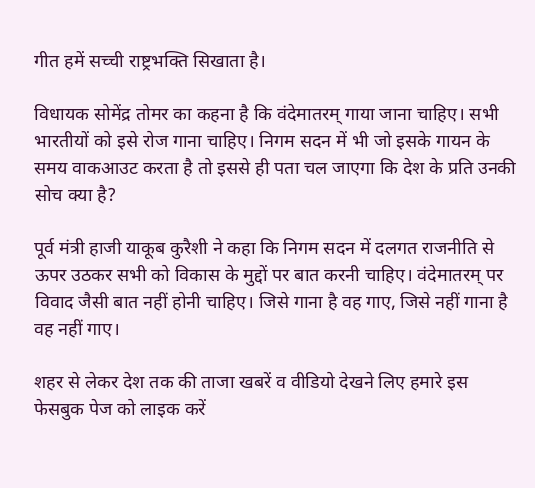गीत हमें सच्ची राष्ट्रभक्ति सिखाता है।

विधायक सोमेंद्र तोमर का कहना है कि वंदेमातरम् गाया जाना चाहिए। सभी भारतीयों को इसे रोज गाना चाहिए। निगम सदन में भी जो इसके गायन के समय वाकआउट करता है तो इससे ही पता चल जाएगा कि देश के प्रति उनकी सोच क्या है?

पूर्व मंत्री हाजी याकूब कुरैशी ने कहा कि निगम सदन में दलगत राजनीति से ऊपर उठकर सभी को विकास के मुद्दों पर बात करनी चाहिए। वंदेमातरम् पर विवाद जैसी बात नहीं होनी चाहिए। जिसे गाना है वह गाए, जिसे नहीं गाना है वह नहीं गाए।

शहर से लेकर देश तक की ताजा खबरें व वीडियो देखने लिए हमारे इस फेसबुक पेज को लाइक करें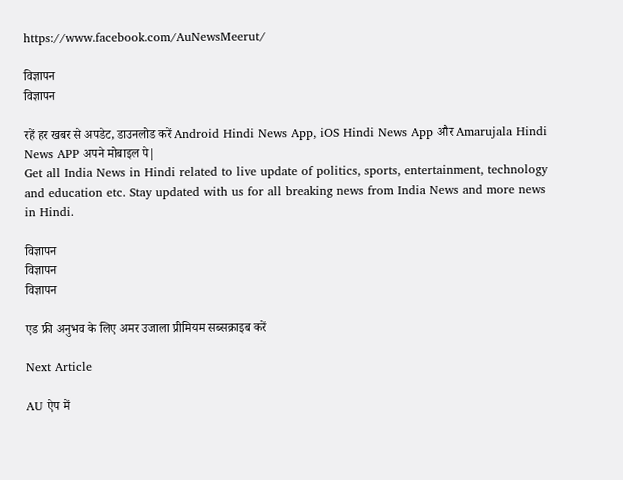https://www.facebook.com/AuNewsMeerut/

विज्ञापन
विज्ञापन

रहें हर खबर से अपडेट, डाउनलोड करें Android Hindi News App, iOS Hindi News App और Amarujala Hindi News APP अपने मोबाइल पे|
Get all India News in Hindi related to live update of politics, sports, entertainment, technology and education etc. Stay updated with us for all breaking news from India News and more news in Hindi.

विज्ञापन
विज्ञापन
विज्ञापन

एड फ्री अनुभव के लिए अमर उजाला प्रीमियम सब्सक्राइब करें

Next Article

AU ऐप में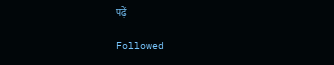पढ़ें

Followed